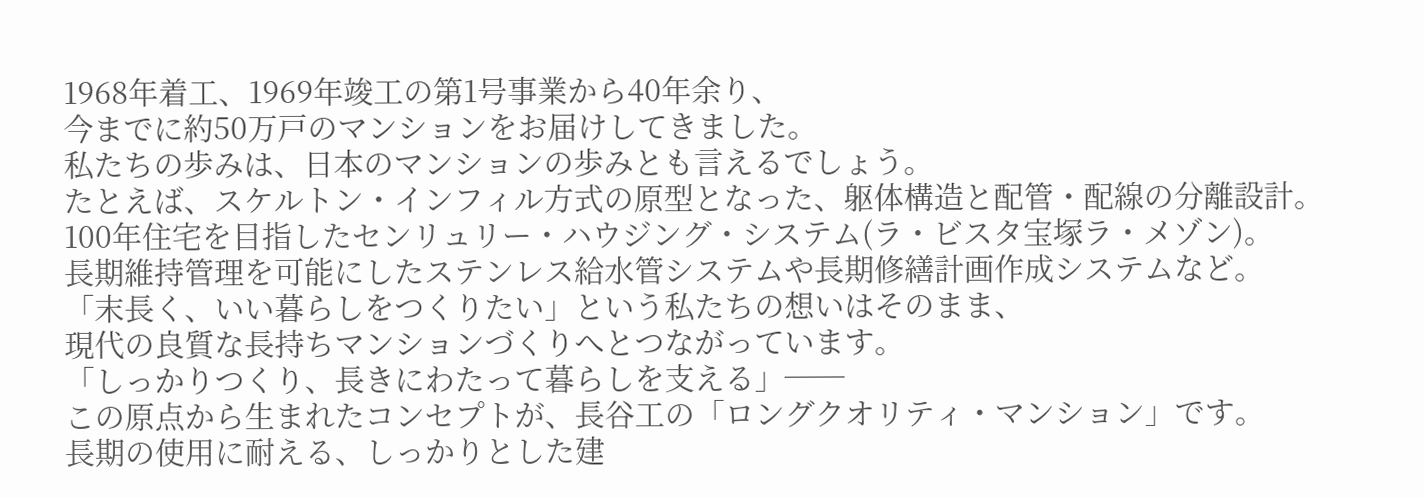1968年着工、1969年竣工の第1号事業から40年余り、
今までに約50万戸のマンションをお届けしてきました。
私たちの歩みは、日本のマンションの歩みとも言えるでしょう。
たとえば、スケルトン・インフィル方式の原型となった、躯体構造と配管・配線の分離設計。
100年住宅を目指したセンリュリー・ハウジング・システム(ラ・ビスタ宝塚ラ・メゾン)。
長期維持管理を可能にしたステンレス給水管システムや長期修繕計画作成システムなど。
「末長く、いい暮らしをつくりたい」という私たちの想いはそのまま、
現代の良質な長持ちマンションづくりへとつながっています。
「しっかりつくり、長きにわたって暮らしを支える」──
この原点から生まれたコンセプトが、長谷工の「ロングクオリティ・マンション」です。
長期の使用に耐える、しっかりとした建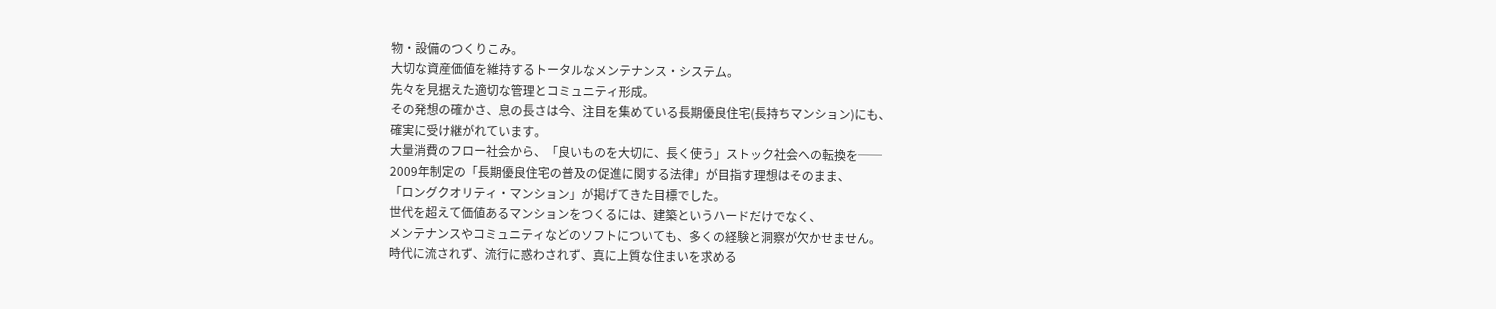物・設備のつくりこみ。
大切な資産価値を維持するトータルなメンテナンス・システム。
先々を見据えた適切な管理とコミュニティ形成。
その発想の確かさ、息の長さは今、注目を集めている長期優良住宅(長持ちマンション)にも、
確実に受け継がれています。
大量消費のフロー社会から、「良いものを大切に、長く使う」ストック社会への転換を──
2009年制定の「長期優良住宅の普及の促進に関する法律」が目指す理想はそのまま、
「ロングクオリティ・マンション」が掲げてきた目標でした。
世代を超えて価値あるマンションをつくるには、建築というハードだけでなく、
メンテナンスやコミュニティなどのソフトについても、多くの経験と洞察が欠かせません。
時代に流されず、流行に惑わされず、真に上質な住まいを求める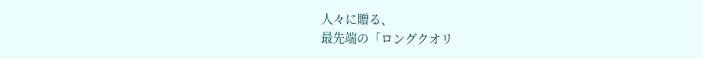人々に贈る、
最先端の「ロングクオリ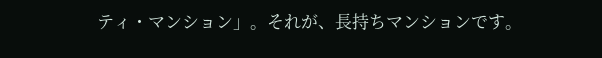ティ・マンション」。それが、長持ちマンションです。